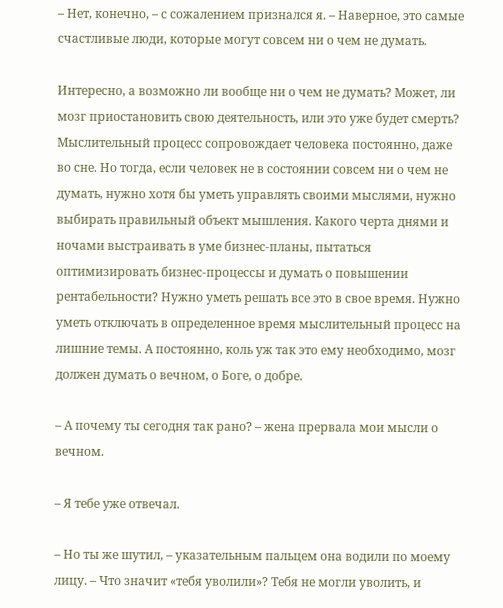– Нет, конечно, – с сожалением признался я. – Наверное, это самые счастливые люди, которые могут совсем ни о чем не думать.

Интересно, а возможно ли вообще ни о чем не думать? Может, ли мозг приостановить свою деятельность, или это уже будет смерть? Мыслительный процесс сопровождает человека постоянно, даже во сне. Но тогда, если человек не в состоянии совсем ни о чем не думать, нужно хотя бы уметь управлять своими мыслями, нужно выбирать правильный объект мышления. Какого черта днями и ночами выстраивать в уме бизнес-планы, пытаться оптимизировать бизнес-процессы и думать о повышении рентабельности? Нужно уметь решать все это в свое время. Нужно уметь отключать в определенное время мыслительный процесс на лишние темы. А постоянно, коль уж так это ему необходимо, мозг должен думать о вечном, о Боге, о добре.

– А почему ты сегодня так рано? – жена прервала мои мысли о вечном.

– Я тебе уже отвечал.

– Но ты же шутил, – указательным пальцем она водили по моему лицу. – Что значит «тебя уволили»? Тебя не могли уволить, и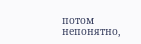потом непонятно,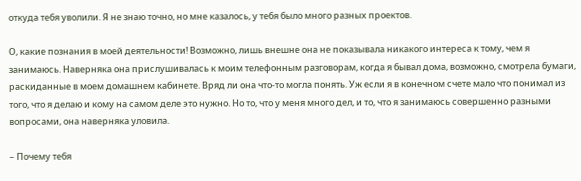откуда тебя уволили. Я не знаю точно, но мне казалось, у тебя было много разных проектов.

О, какие познания в моей деятельности! Возможно, лишь внешне она не показывала никакого интереса к тому, чем я занимаюсь. Наверняка она прислушивалась к моим телефонным разговорам, когда я бывал дома, возможно, смотрела бумаги, раскиданные в моем домашнем кабинете. Вряд ли она что-то могла понять. Уж если я в конечном счете мало что понимал из того, что я делаю и кому на самом деле это нужно. Но то, что у меня много дел, и то, что я занимаюсь совершенно разными вопросами, она наверняка уловила.

– Почему тебя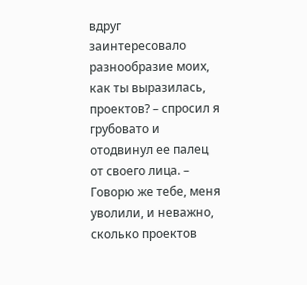вдруг заинтересовало разнообразие моих, как ты выразилась, проектов? – спросил я грубовато и отодвинул ее палец от своего лица. – Говорю же тебе, меня уволили, и неважно, сколько проектов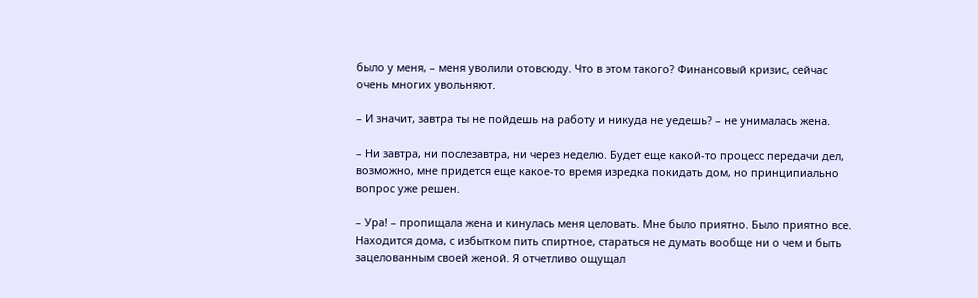было у меня, – меня уволили отовсюду. Что в этом такого? Финансовый кризис, сейчас очень многих увольняют.

– И значит, завтра ты не пойдешь на работу и никуда не уедешь? – не унималась жена.

– Ни завтра, ни послезавтра, ни через неделю. Будет еще какой-то процесс передачи дел, возможно, мне придется еще какое-то время изредка покидать дом, но принципиально вопрос уже решен.

– Ура! – пропищала жена и кинулась меня целовать. Мне было приятно. Было приятно все. Находится дома, с избытком пить спиртное, стараться не думать вообще ни о чем и быть зацелованным своей женой. Я отчетливо ощущал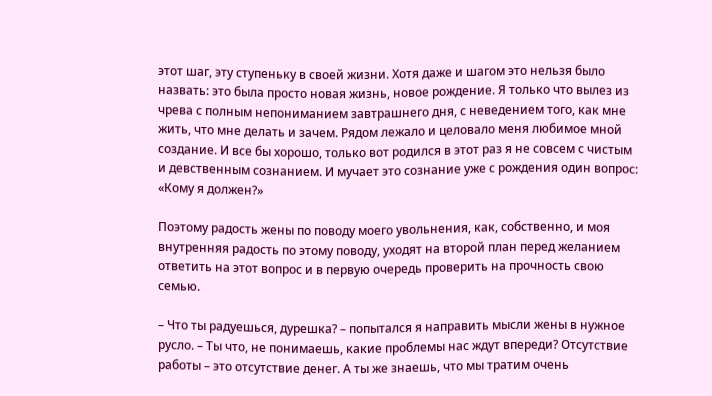этот шаг, эту ступеньку в своей жизни. Хотя даже и шагом это нельзя было назвать: это была просто новая жизнь, новое рождение. Я только что вылез из чрева с полным непониманием завтрашнего дня, с неведением того, как мне жить, что мне делать и зачем. Рядом лежало и целовало меня любимое мной создание. И все бы хорошо, только вот родился в этот раз я не совсем с чистым и девственным сознанием. И мучает это сознание уже с рождения один вопрос: «Кому я должен?»

Поэтому радость жены по поводу моего увольнения, как, собственно, и моя внутренняя радость по этому поводу, уходят на второй план перед желанием ответить на этот вопрос и в первую очередь проверить на прочность свою семью.

– Что ты радуешься, дурешка? – попытался я направить мысли жены в нужное русло. – Ты что, не понимаешь, какие проблемы нас ждут впереди? Отсутствие работы – это отсутствие денег. А ты же знаешь, что мы тратим очень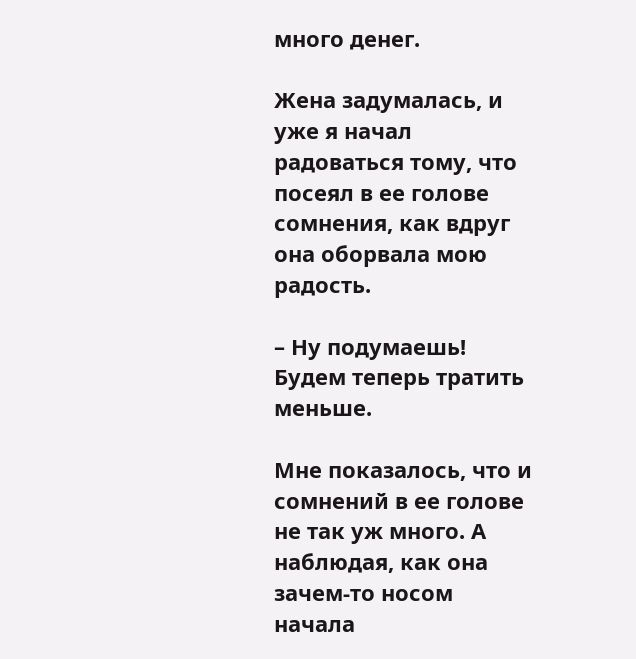много денег.

Жена задумалась, и уже я начал радоваться тому, что посеял в ее голове сомнения, как вдруг она оборвала мою радость.

– Ну подумаешь! Будем теперь тратить меньше.

Мне показалось, что и сомнений в ее голове не так уж много. А наблюдая, как она зачем-то носом начала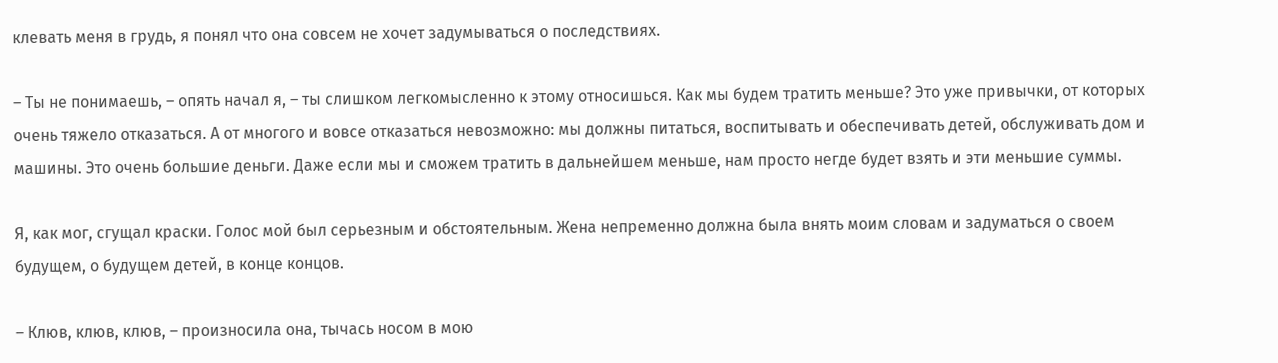клевать меня в грудь, я понял что она совсем не хочет задумываться о последствиях.

– Ты не понимаешь, – опять начал я, – ты слишком легкомысленно к этому относишься. Как мы будем тратить меньше? Это уже привычки, от которых очень тяжело отказаться. А от многого и вовсе отказаться невозможно: мы должны питаться, воспитывать и обеспечивать детей, обслуживать дом и машины. Это очень большие деньги. Даже если мы и сможем тратить в дальнейшем меньше, нам просто негде будет взять и эти меньшие суммы.

Я, как мог, сгущал краски. Голос мой был серьезным и обстоятельным. Жена непременно должна была внять моим словам и задуматься о своем будущем, о будущем детей, в конце концов.

– Клюв, клюв, клюв, – произносила она, тычась носом в мою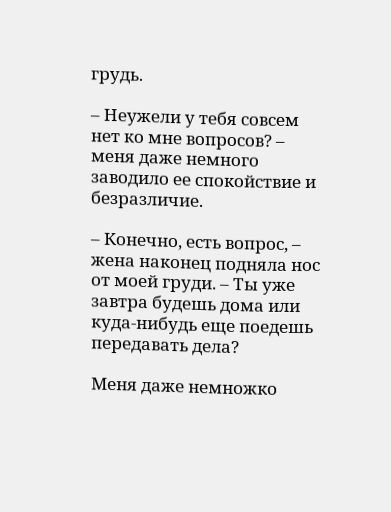грудь.

– Неужели у тебя совсем нет ко мне вопросов? – меня даже немного заводило ее спокойствие и безразличие.

– Конечно, есть вопрос, – жена наконец подняла нос от моей груди. – Ты уже завтра будешь дома или куда-нибудь еще поедешь передавать дела?

Меня даже немножко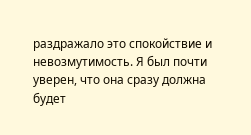раздражало это спокойствие и невозмутимость. Я был почти уверен, что она сразу должна будет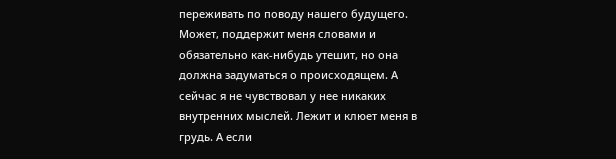переживать по поводу нашего будущего. Может, поддержит меня словами и обязательно как-нибудь утешит, но она должна задуматься о происходящем. А сейчас я не чувствовал у нее никаких внутренних мыслей. Лежит и клюет меня в грудь. А если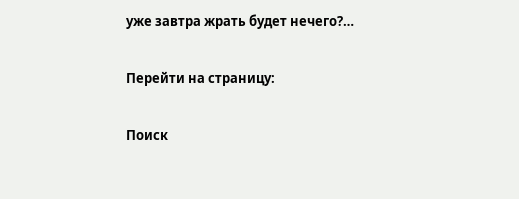уже завтра жрать будет нечего?…

Перейти на страницу:

Поиск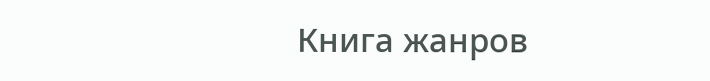Книга жанров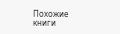Похожие книги